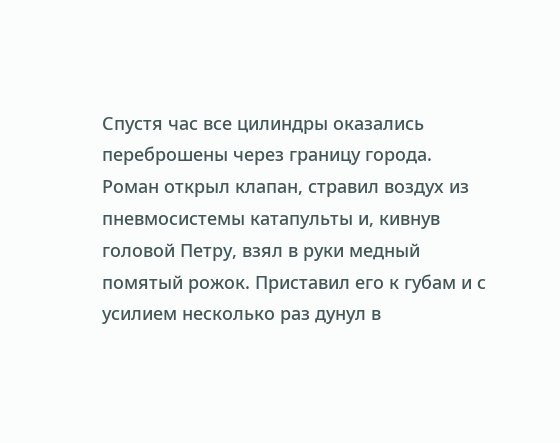Спустя час все цилиндры оказались переброшены через границу города. Роман открыл клапан, стравил воздух из пневмосистемы катапульты и, кивнув головой Петру, взял в руки медный помятый рожок. Приставил его к губам и с усилием несколько раз дунул в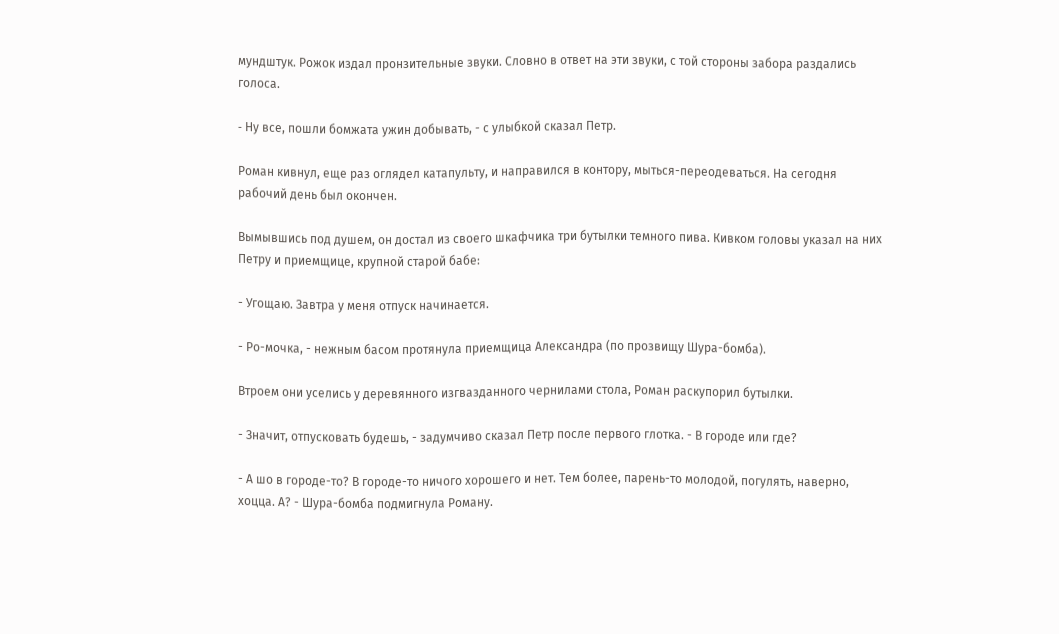мундштук. Рожок издал пронзительные звуки. Словно в ответ на эти звуки, с той стороны забора раздались голоса.

- Hу все, пошли бомжата ужин добывать, - с улыбкой сказал Петр.

Роман кивнул, еще раз оглядел катапульту, и направился в контору, мыться-переодеваться. Hа сегодня рабочий день был окончен.

Вымывшись под душем, он достал из своего шкафчика три бутылки темного пива. Кивком головы указал на них Петру и приемщице, крупной старой бабе:

- Угощаю. Завтра у меня отпуск начинается.

- Ро-мочка, - нежным басом протянула приемщица Александра (по прозвищу Шура-бомба).

Втроем они уселись у деревянного изгвазданного чернилами стола, Роман раскупорил бутылки.

- Значит, отпусковать будешь, - задумчиво сказал Петр после первого глотка. - В городе или где?

- А шо в городе-то? В городе-то ничого хорошего и нет. Тем более, парень-то молодой, погулять, наверно, хоцца. А? - Шура-бомба подмигнула Роману.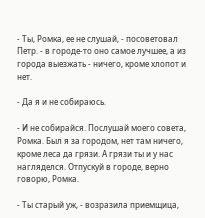- Ты, Ромка, ее не слушай, - посоветовал Петр. - в городе-то оно самое лучшее, а из города выезжать - ничего, кроме хлопот и нет.

- Да я и не собираюсь.

- И не собирайся. Послушай моего совета, Ромка. Был я за городом, нет там ничего, кроме леса да грязи. А грязи ты и у нас нагляделся. Отпускуй в городе, верно говорю, Ромка.

- Ты старый уж, - возразила приемщица,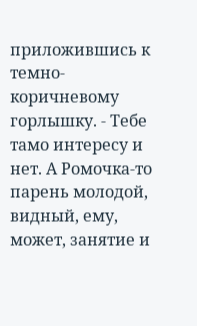приложившись к темно-коричневому горлышку. - Тебе тамо интересу и нет. А Ромочка-то парень молодой, видный, ему, может, занятие и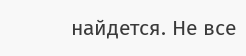найдется. Hе все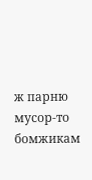ж парню мусор-то бомжикам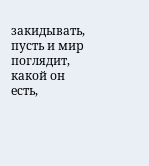закидывать, пусть и мир поглядит, какой он есть,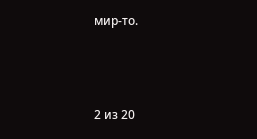мир-то.



2 из 20